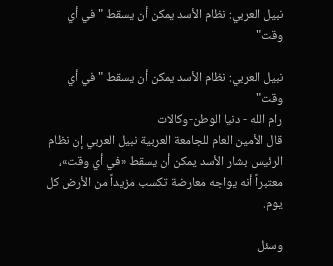نبيل العربي: نظام الأسد يمكن أن يسقط "في أي وقت"

نبيل العربي: نظام الأسد يمكن أن يسقط "في أي وقت"
رام الله - دنيا الوطن-وكالات
قال الأمين العام للجامعة العربية نبيل العربي إن نظام الرئيس بشار الأسد يمكن أن يسقط «في أي وقت»، معتبراً أنه يواجه معارضة تكسب مزيداً من الأرض كل يوم.

وسئل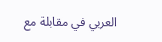العربي في مقابلة مع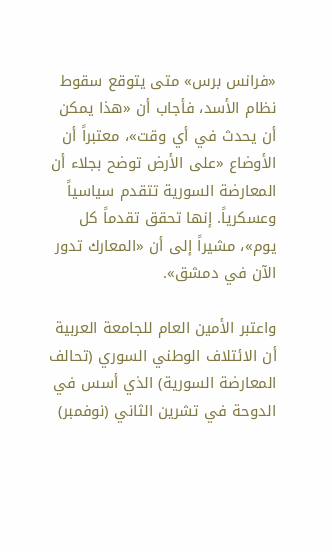«فرانس برس» متى يتوقع سقوط نظام الأسد، فأجاب أن «هذا يمكن أن يحدث في أي وقت»، معتبراً أن الأوضاع «على الأرض توضح بجلاء أن المعارضة السورية تتقدم سياسياً وعسكرياً. إنها تحقق تقدماً كل يوم»، مشيراً إلى أن «المعارك تدور الآن في دمشق».

واعتبر الأمين العام للجامعة العربية أن الائتلاف الوطني السوري (تحالف المعارضة السورية) الذي أسس في الدوحة في تشرين الثاني (نوفمبر)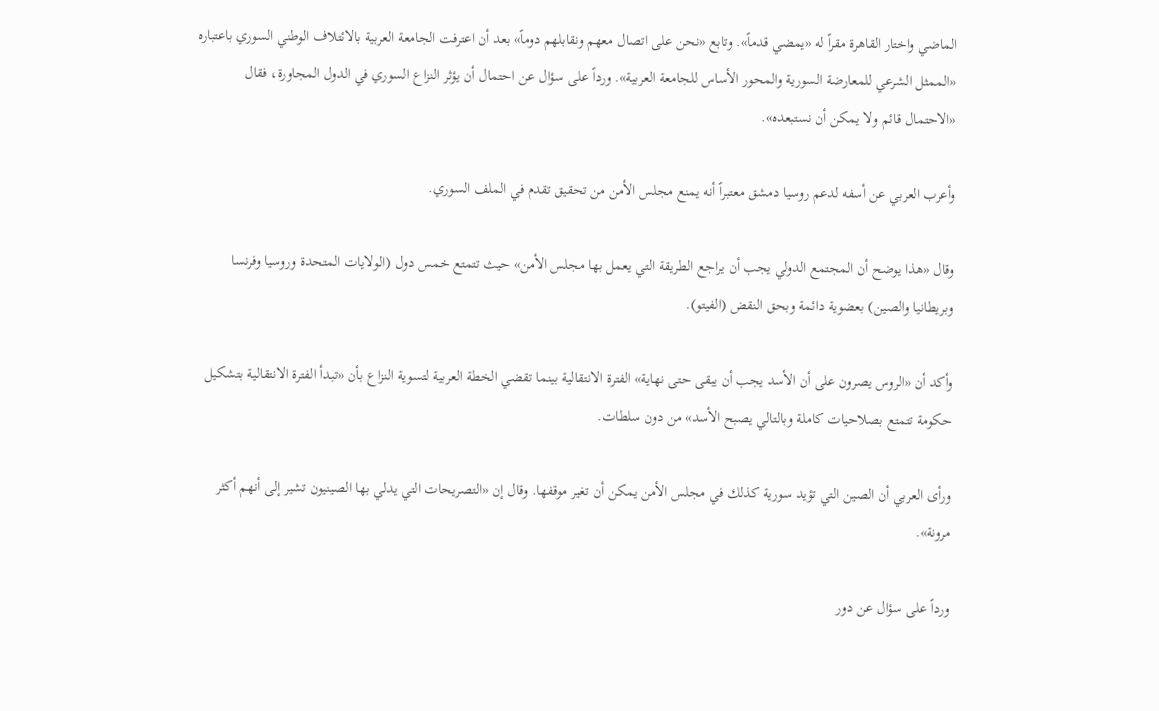الماضي واختار القاهرة مقراً له «يمضي قدماً». وتابع «نحن على اتصال معهم ونقابلهم دوماً» بعد أن اعترفت الجامعة العربية بالائتلاف الوطني السوري باعتباره «الممثل الشرعي للمعارضة السورية والمحور الأساس للجامعة العربية». ورداً على سؤال عن احتمال أن يؤثر النزاع السوري في الدول المجاورة، فقال «الاحتمال قائم ولا يمكن أن نستبعده».

وأعرب العربي عن أسفه لدعم روسيا دمشق معتبراً أنه يمنع مجلس الأمن من تحقيق تقدم في الملف السوري.

وقال «هذا يوضح أن المجتمع الدولي يجب أن يراجع الطريقة التي يعمل بها مجلس الأمن» حيث تتمتع خمس دول (الولايات المتحدة وروسيا وفرنسا وبريطانيا والصين) بعضوية دائمة وبحق النقض (الفيتو).

وأكد أن «الروس يصرون على أن الأسد يجب أن يبقى حتى نهاية» الفترة الانتقالية بينما تقضي الخطة العربية لتسوية النزاع بأن «تبدأ الفترة الانتقالية بتشكيل حكومة تتمتع بصلاحيات كاملة وبالتالي يصبح الأسد» من دون سلطات.

ورأى العربي أن الصين التي تؤيد سورية كذلك في مجلس الأمن يمكن أن تغير موقفها. وقال إن «التصريحات التي يدلي بها الصينيون تشير إلى أنهم أكثر مرونة».

ورداً على سؤال عن دور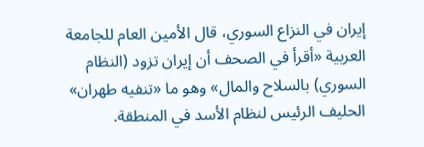إيران في النزاع السوري، قال الأمين العام للجامعة العربية «أقرأ في الصحف أن إيران تزود (النظام السوري) بالسلاح والمال» وهو ما «تنفيه طهران» الحليف الرئيس لنظام الأسد في المنطقة.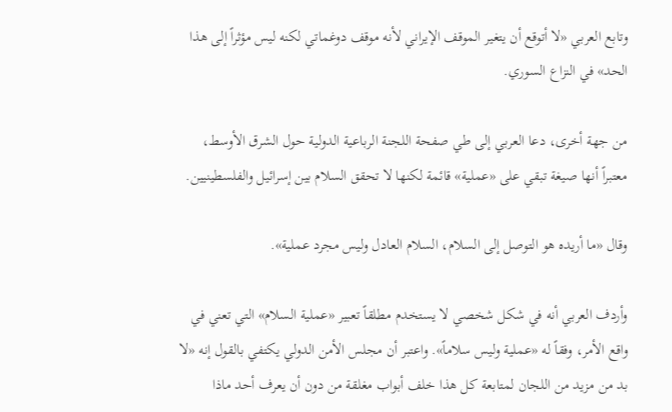وتابع العربي «لا أتوقع أن يتغير الموقف الإيراني لأنه موقف دوغماتي لكنه ليس مؤثراً إلى هذا الحد» في النزاع السوري.

من جهة أخرى، دعا العربي إلى طي صفحة اللجنة الرباعية الدولية حول الشرق الأوسط، معتبراً أنها صيغة تبقي على «عملية» قائمة لكنها لا تحقق السلام بين إسرائيل والفلسطينيين.

وقال «ما أريده هو التوصل إلى السلام، السلام العادل وليس مجرد عملية».

وأردف العربي أنه في شكل شخصي لا يستخدم مطلقاً تعبير «عملية السلام» التي تعني في واقع الأمر، وفقاً له «عملية وليس سلاماً». واعتبر أن مجلس الأمن الدولي يكتفي بالقول إنه «لا بد من مزيد من اللجان لمتابعة كل هذا خلف أبواب مغلقة من دون أن يعرف أحد ماذا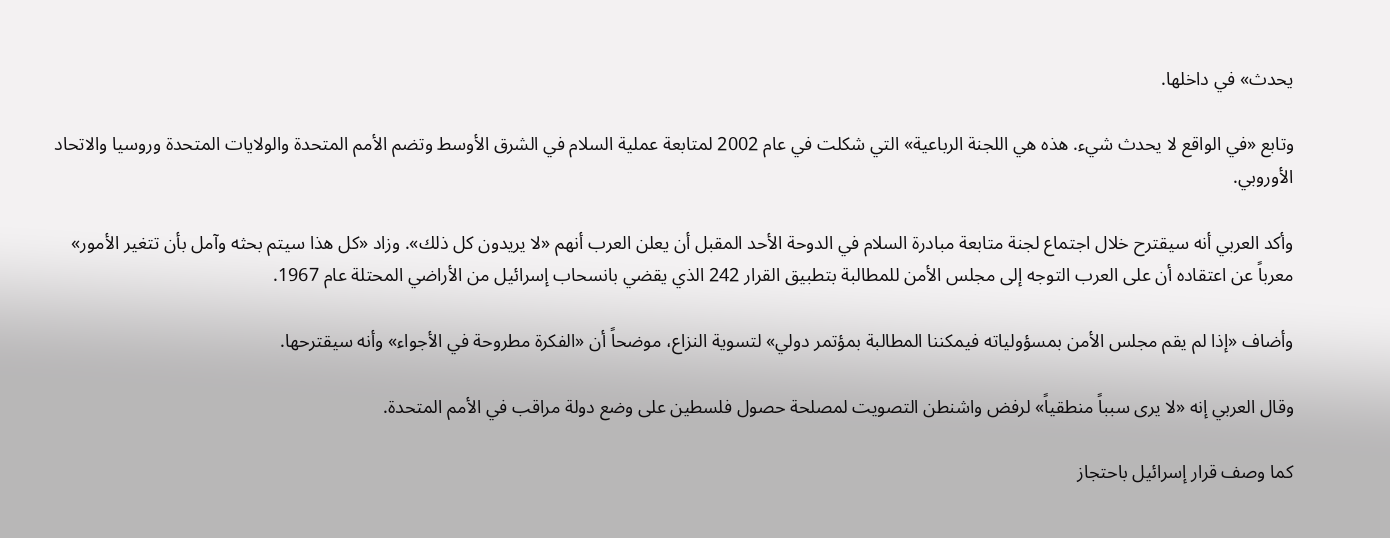يحدث» في داخلها.

وتابع «في الواقع لا يحدث شيء. هذه هي اللجنة الرباعية» التي شكلت في عام 2002 لمتابعة عملية السلام في الشرق الأوسط وتضم الأمم المتحدة والولايات المتحدة وروسيا والاتحاد الأوروبي.

وأكد العربي أنه سيقترح خلال اجتماع لجنة متابعة مبادرة السلام في الدوحة الأحد المقبل أن يعلن العرب أنهم «لا يريدون كل ذلك». وزاد «كل هذا سيتم بحثه وآمل بأن تتغير الأمور» معرباً عن اعتقاده أن على العرب التوجه إلى مجلس الأمن للمطالبة بتطبيق القرار 242 الذي يقضي بانسحاب إسرائيل من الأراضي المحتلة عام 1967.

وأضاف «إذا لم يقم مجلس الأمن بمسؤولياته فيمكننا المطالبة بمؤتمر دولي» لتسوية النزاع، موضحاً أن «الفكرة مطروحة في الأجواء» وأنه سيقترحها.

وقال العربي إنه «لا يرى سبباً منطقياً» لرفض واشنطن التصويت لمصلحة حصول فلسطين على وضع دولة مراقب في الأمم المتحدة.

كما وصف قرار إسرائيل باحتجاز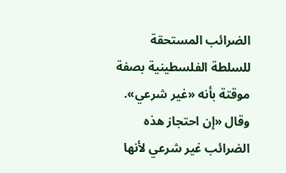الضرائب المستحقة للسلطة الفلسطينية بصفة موقتة بأنه «غير شرعي». وقال «إن احتجاز هذه الضرائب غير شرعي لأنها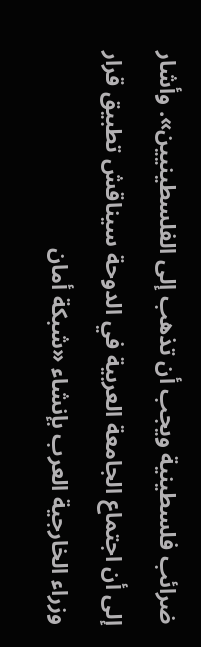ضرائب فلسطينية ويجب أن تذهب إلى الفلسطينيين». وأشار إلى أن اجتماع الجامعة العربية في الدوحة سيناقش تطبيق قرار وزراء الخارجية العرب بإنشاء «شبكة أمان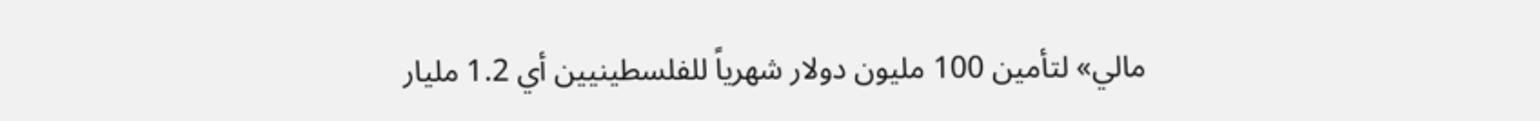مالي» لتأمين 100 مليون دولار شهرياً للفلسطينيين أي 1.2 مليار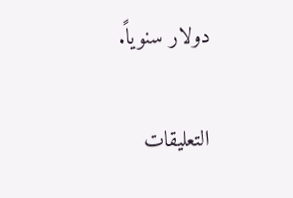دولار سنوياً.

التعليقات